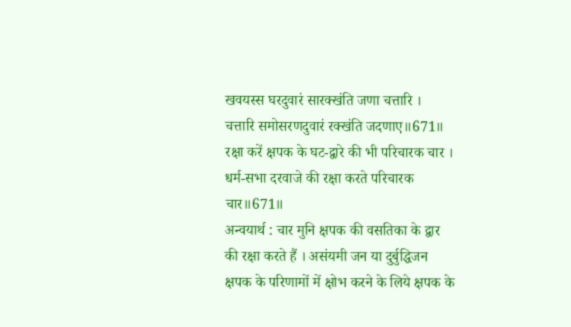खवयस्स घरदुवारं सारक्खंति जणा चत्तारि ।
चत्तारि समोसरणदुवारं रक्खंति जदणाए॥671॥
रक्षा करें क्षपक के घट-द्वारे की भी परिचारक चार ।
धर्म-सभा दरवाजे की रक्षा करते परिचारक चार॥671॥
अन्वयार्थ : चार मुनि क्षपक की वसतिका के द्वार की रक्षा करते हैं । असंयमी जन या दुर्बुद्धिजन क्षपक के परिणामों में क्षोभ करने के लिये क्षपक के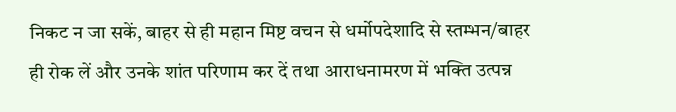निकट न जा सकें, बाहर से ही महान मिष्ट वचन से धर्मोपदेशादि से स्तम्भन/बाहर ही रोक लें और उनके शांत परिणाम कर दें तथा आराधनामरण में भक्ति उत्पन्न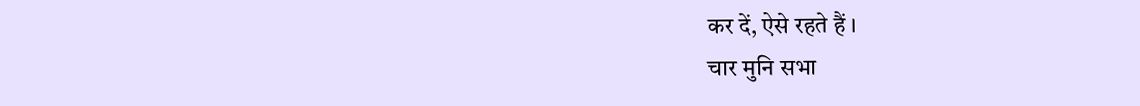कर दें, ऐसे रहते हैं ।
चार मुनि सभा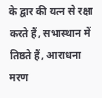के द्वार की यत्न से रक्षा करते हैं, सभास्थान में तिष्ठते हैं, आराधना मरण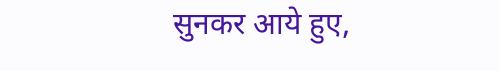सुनकर आये हुए,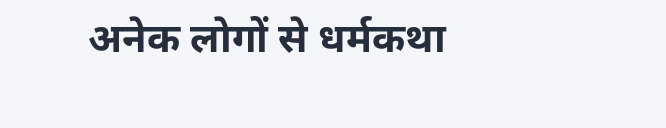अनेक लोगों से धर्मकथा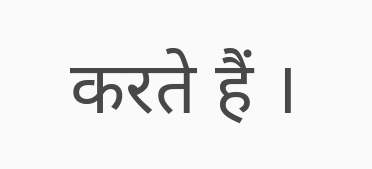करते हैं ।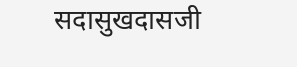सदासुखदासजी